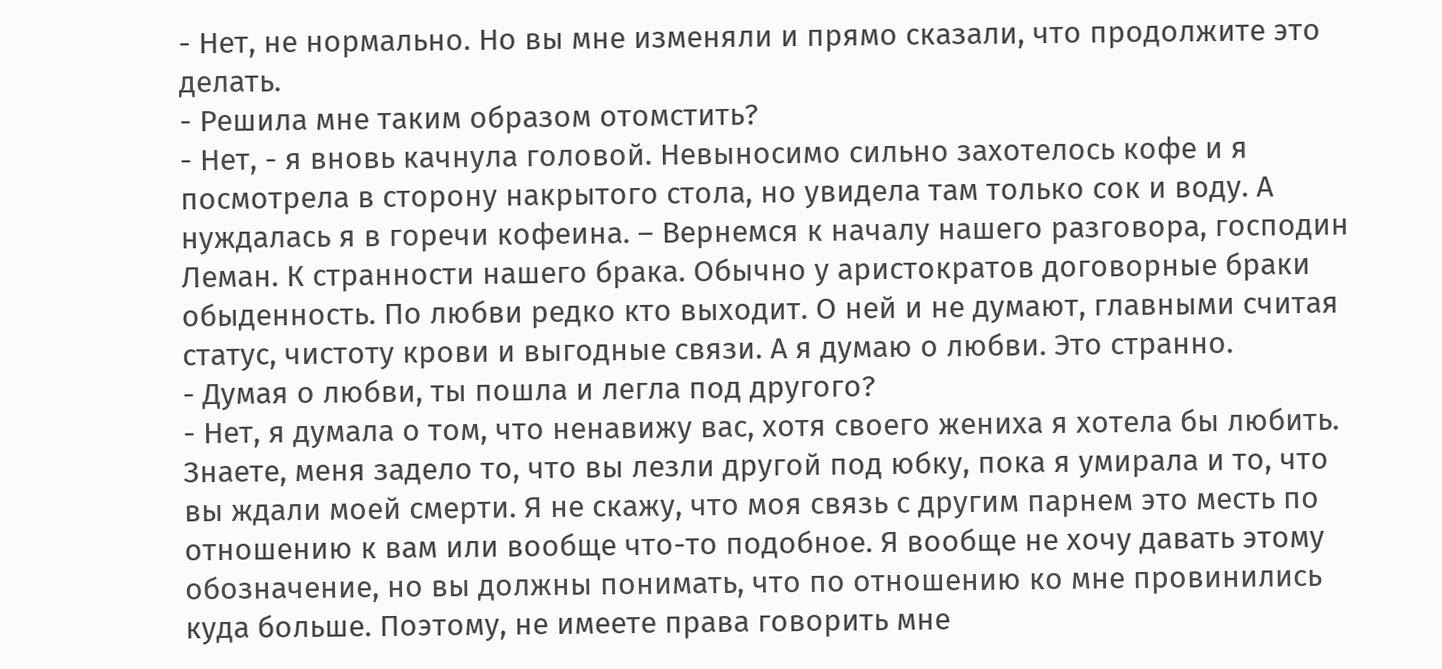- Нет, не нормально. Но вы мне изменяли и прямо сказали, что продолжите это делать.
- Решила мне таким образом отомстить?
- Нет, - я вновь качнула головой. Невыносимо сильно захотелось кофе и я посмотрела в сторону накрытого стола, но увидела там только сок и воду. А нуждалась я в горечи кофеина. – Вернемся к началу нашего разговора, господин Леман. К странности нашего брака. Обычно у аристократов договорные браки обыденность. По любви редко кто выходит. О ней и не думают, главными считая статус, чистоту крови и выгодные связи. А я думаю о любви. Это странно.
- Думая о любви, ты пошла и легла под другого?
- Нет, я думала о том, что ненавижу вас, хотя своего жениха я хотела бы любить. Знаете, меня задело то, что вы лезли другой под юбку, пока я умирала и то, что вы ждали моей смерти. Я не скажу, что моя связь с другим парнем это месть по отношению к вам или вообще что-то подобное. Я вообще не хочу давать этому обозначение, но вы должны понимать, что по отношению ко мне провинились куда больше. Поэтому, не имеете права говорить мне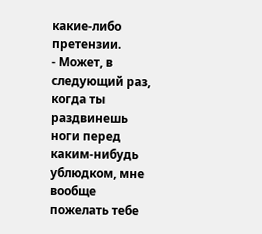какие-либо претензии.
- Может, в следующий раз, когда ты раздвинешь ноги перед каким-нибудь ублюдком, мне вообще пожелать тебе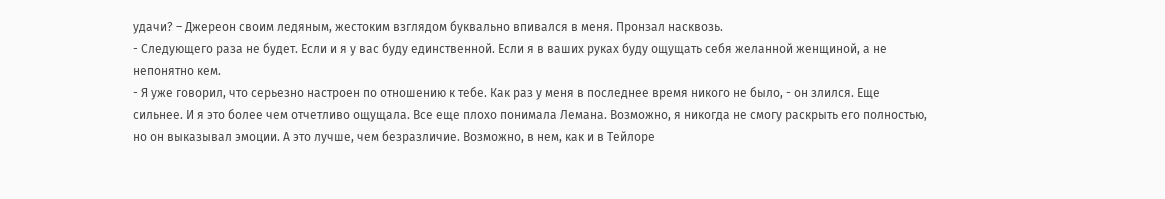удачи? – Джереон своим ледяным, жестоким взглядом буквально впивался в меня. Пронзал насквозь.
- Следующего раза не будет. Если и я у вас буду единственной. Если я в ваших руках буду ощущать себя желанной женщиной, а не непонятно кем.
- Я уже говорил, что серьезно настроен по отношению к тебе. Как раз у меня в последнее время никого не было, - он злился. Еще сильнее. И я это более чем отчетливо ощущала. Все еще плохо понимала Лемана. Возможно, я никогда не смогу раскрыть его полностью, но он выказывал эмоции. А это лучше, чем безразличие. Возможно, в нем, как и в Тейлоре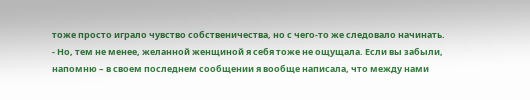тоже просто играло чувство собственичества, но с чего-то же следовало начинать.
- Но, тем не менее, желанной женщиной я себя тоже не ощущала. Если вы забыли, напомню – в своем последнем сообщении я вообще написала, что между нами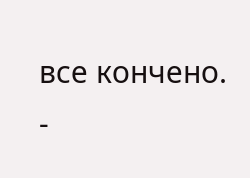все кончено.
-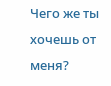Чего же ты хочешь от меня?